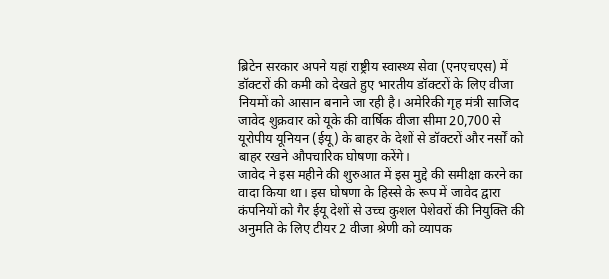ब्रिटेन सरकार अपने यहां राष्ट्रीय स्वास्थ्य सेवा (एनएचएस) में डॉक्टरों की कमी को देखते हुए भारतीय डॉक्टरों के लिए वीजा नियमों को आसान बनाने जा रही है। अमेरिकी गृह मंत्री साजिद जावेद शुक्रवार को यूके की वार्षिक वीजा सीमा 20,700 से यूरोपीय यूनियन (ईयू) के बाहर के देशों से डॉक्टरों और नर्सों को बाहर रखने औपचारिक घोषणा करेंगे।
जावेद ने इस महीने की शुरुआत में इस मुद्दे की समीक्षा करने का वादा किया था। इस घोषणा के हिस्से के रूप में जावेद द्वारा कंपनियों को गैर ईयू देशों से उच्च कुशल पेशेवरों की नियुक्ति की अनुमति के लिए टीयर 2 वीजा श्रेणी को व्यापक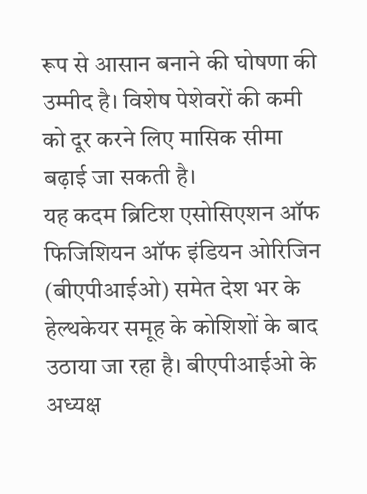रूप से आसान बनाने की घोषणा की उम्मीद है। विशेष पेशेवरों की कमी को दूर करने लिए मासिक सीमा बढ़ाई जा सकती है।
यह कदम ब्रिटिश एसोसिएशन ऑफ फिजिशियन ऑफ इंडियन ओरिजिन (बीएपीआईओ) समेत देश भर के हेल्थकेयर समूह के कोशिशों के बाद उठाया जा रहा है। बीएपीआईओ के अध्यक्ष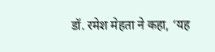डॉ. रमेश मेहता ने कहा, ‘यह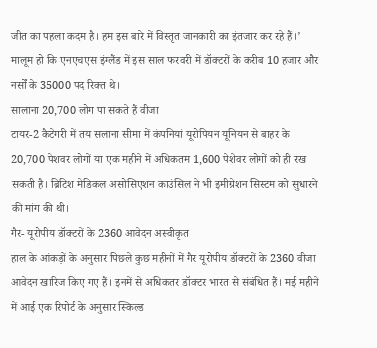जीत का पहला कदम है। हम इस बारे में विस्तृत जानकारी का इंतजार कर रहे हैं।’ मालूम हो कि एनएचएस इंग्लैंड में इस साल फरवरी में डॉक्टरों के करीब 10 हजार और नर्सों के 35000 पद रिक्त थे।
सालाना 20,700 लोग पा सकते हैं वीजा
टायर-2 कैटेगरी में तय सलाना सीमा में कंपनियां यूरोपियन यूनियन से बाहर के 20,700 पेशवर लोगों या एक महीने में अधिकतम 1,600 पेशेवर लोगों को ही रख सकती है। ब्रिटिश मेडिकल असोसिएशन काउंसिल ने भी इमीग्रेशन सिस्टम को सुधारने की मांग की थी।
गैर- यूरोपीय डॉक्टरों के 2360 आवेदन अस्वीकृत
हाल के आंकड़ों के अनुसार पिछले कुछ महीनों में गैर यूरोपीय डॉक्टरों के 2360 वीजा आवेदन खारिज किए गए हैं। इनमें से अधिकतर डॉक्टर भारत से संबंधित हैं। मई महीने में आई एक रिपोर्ट के अनुसार स्किल्ड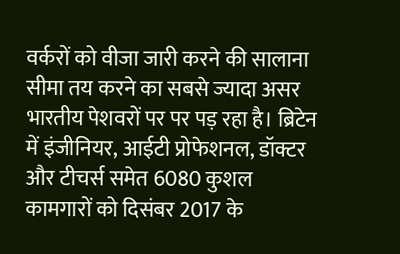वर्करों को वीजा जारी करने की सालाना सीमा तय करने का सबसे ज्यादा असर भारतीय पेशवरों पर पर पड़ रहा है। ब्रिटेन में इंजीनियर, आईटी प्रोफेशनल, डॉक्टर और टीचर्स समेत 6080 कुशल कामगारों को दिसंबर 2017 के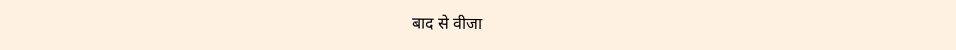बाद से वीजा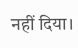नहीं दिया।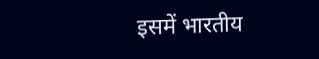इसमें भारतीय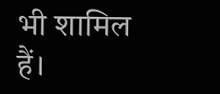भी शामिल हैं।